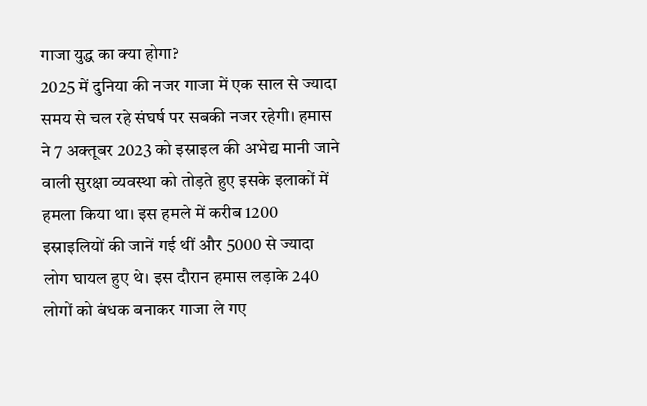गाजा युद्ध का क्या होगा?
2025 में दुनिया की नजर गाजा में एक साल से ज्यादा समय से चल रहे संघर्ष पर सबकी नजर रहेगी। हमास ने 7 अक्तूबर 2023 को इस्राइल की अभेद्य मानी जाने वाली सुरक्षा व्यवस्था को तोड़ते हुए इसके इलाकों में हमला किया था। इस हमले में करीब 1200 इस्राइलियों की जानें गई थीं और 5000 से ज्यादा लोग घायल हुए थे। इस दौरान हमास लड़ाके 240 लोगों को बंधक बनाकर गाजा ले गए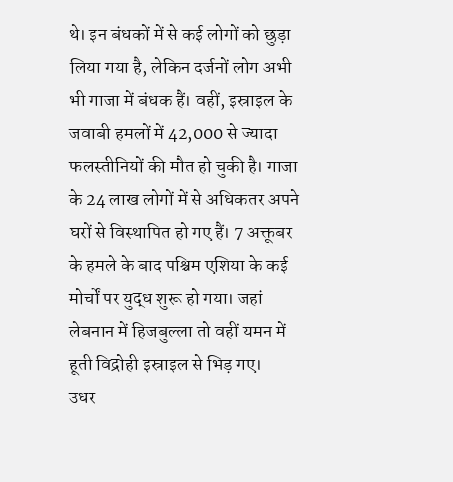थे। इन बंधकों में से कई लोगों को छुड़ा लिया गया है, लेकिन दर्जनों लोग अभी भी गाजा में बंधक हैं। वहीं, इस्राइल के जवाबी हमलों में 42,000 से ज्यादा फलस्तीनियों की मौत हो चुकी है। गाजा के 24 लाख लोगों में से अधिकतर अपने घरों से विस्थापित हो गए हैं। 7 अक्तूबर के हमले के बाद पश्चिम एशिया के कई मोर्चों पर युद्ध शुरू हो गया। जहां लेबनान में हिजबुल्ला तो वहीं यमन में हूती विद्रोही इस्राइल से भिड़ गए।
उधर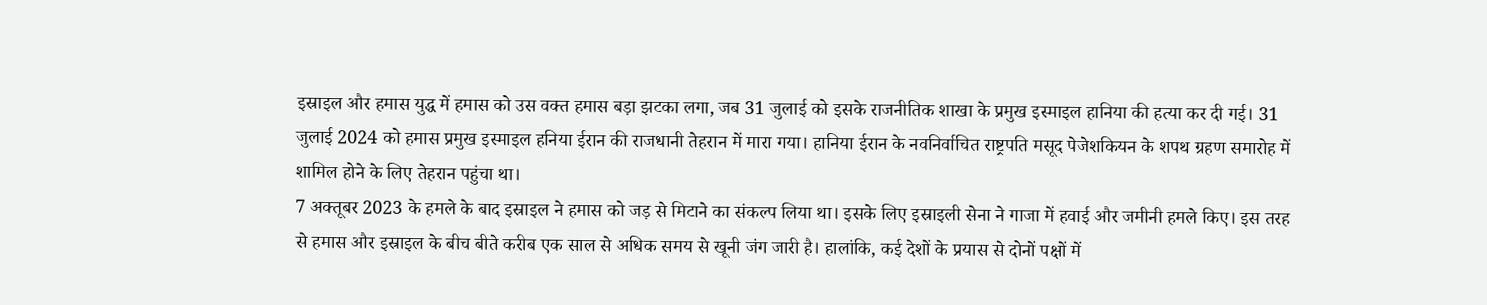इस्राइल और हमास युद्ध में हमास को उस वक्त हमास बड़ा झटका लगा, जब 31 जुलाई को इसके राजनीतिक शाखा के प्रमुख इस्माइल हानिया की हत्या कर दी गई। 31 जुलाई 2024 को हमास प्रमुख इस्माइल हनिया ईरान की राजधानी तेहरान में मारा गया। हानिया ईरान के नवनिर्वाचित राष्ट्रपति मसूद पेजेशकियन के शपथ ग्रहण समारोह में शामिल होने के लिए तेहरान पहुंचा था।
7 अक्तूबर 2023 के हमले के बाद इस्राइल ने हमास को जड़ से मिटाने का संकल्प लिया था। इसके लिए इस्राइली सेना ने गाजा में हवाई और जमीनी हमले किए। इस तरह से हमास और इस्राइल के बीच बीते करीब एक साल से अधिक समय से खूनी जंग जारी है। हालांकि, कई देशों के प्रयास से दोनों पक्षों में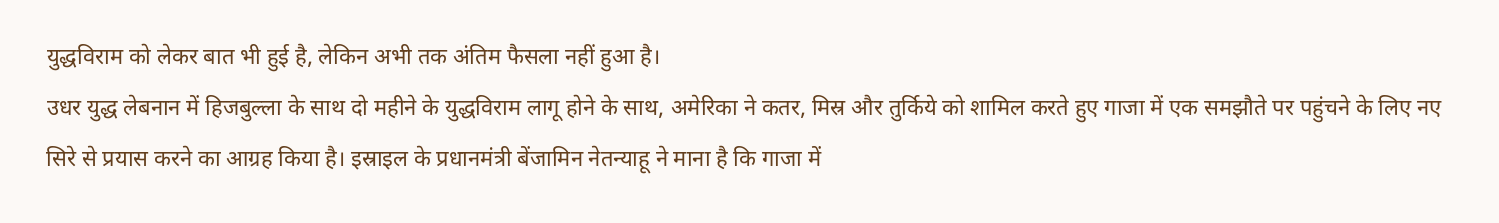युद्धविराम को लेकर बात भी हुई है, लेकिन अभी तक अंतिम फैसला नहीं हुआ है।
उधर युद्ध लेबनान में हिजबुल्ला के साथ दो महीने के युद्धविराम लागू होने के साथ, अमेरिका ने कतर, मिस्र और तुर्किये को शामिल करते हुए गाजा में एक समझौते पर पहुंचने के लिए नए सिरे से प्रयास करने का आग्रह किया है। इस्राइल के प्रधानमंत्री बेंजामिन नेतन्याहू ने माना है कि गाजा में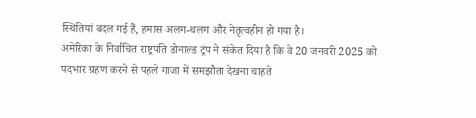स्थितियां बदल गई हैं, हमास अलग-थलग और नेतृत्वहीन हो गया है।
अमेरिका के निर्वाचित राष्ट्रपति डोनाल्ड ट्रंप ने संकेत दिया है कि वे 20 जनवरी 2025 को पदभार ग्रहण करने से पहले गाजा में समझौता देखना चाहते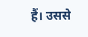हैं। उससे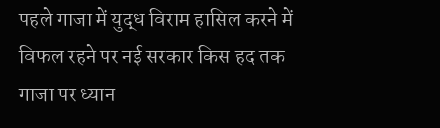पहले गाजा में युद्ध विराम हासिल करने में विफल रहने पर नई सरकार किस हद तक गाजा पर ध्यान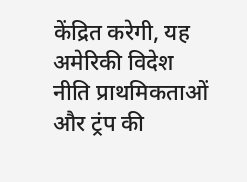केंद्रित करेगी, यह अमेरिकी विदेश नीति प्राथमिकताओं और ट्रंप की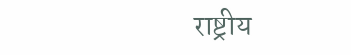राष्ट्रीय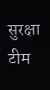सुरक्षा टीम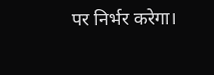पर निर्भर करेगा।